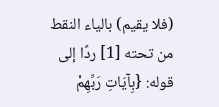(فلا يقيم) بالياء النقط من تحته [1] ردًا إلى قوله: {بِآيَاتِ رَبِّهِمْ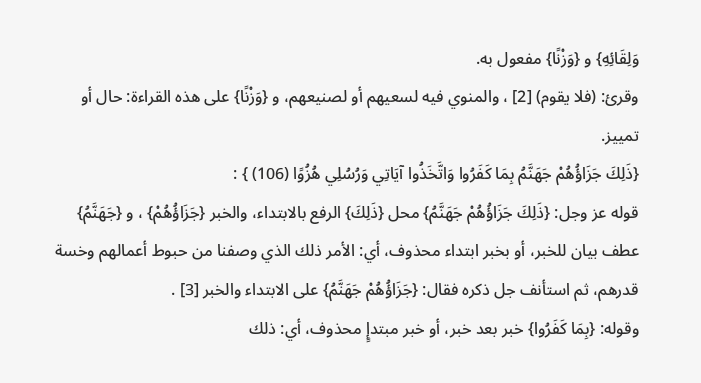وَلِقَائِهِ} و {وَزْنًا} مفعول به.
وقرئ: (فلا يقوم) [2] ، والمنوي فيه لسعيهم أو لصنيعهم، و {وَزْنًا} على هذه القراءة: حال أو تمييز.
{ذَلِكَ جَزَاؤُهُمْ جَهَنَّمُ بِمَا كَفَرُوا وَاتَّخَذُوا آيَاتِي وَرُسُلِي هُزُوًا (106) } :
قوله عز وجل: {ذَلِكَ جَزَاؤُهُمْ جَهَنَّمُ} محل {ذَلِكَ} الرفع بالابتداء، والخبر {جَزَاؤُهُمْ} ، و {جَهَنَّمُ} عطف بيان للخبر، أو بخبر ابتداء محذوف، أي: الأمر ذلك الذي وصفنا من حبوط أعمالهم وخسة قدرهم، ثم استأنف جل ذكره فقال: {جَزَاؤُهُمْ جَهَنَّمُ} على الابتداء والخبر [3] .
وقوله: {بِمَا كَفَرُوا} خبر بعد خبر، أو خبر مبتدإٍ محذوف، أي: ذلك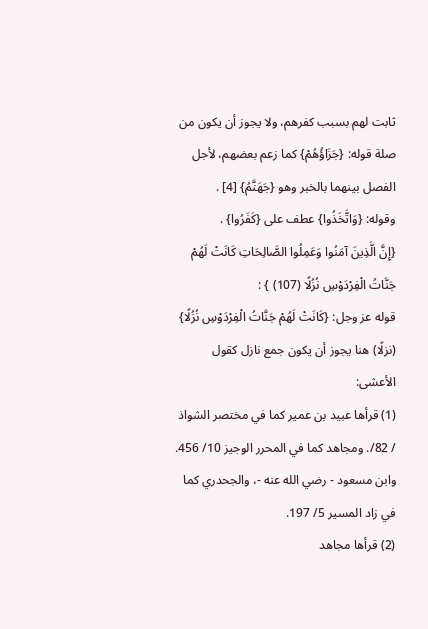ثابت لهم بسبب كفرهم، ولا يجوز أن يكون من صلة قوله: {جَزَاؤُهُمْ} كما زعم بعضهم، لأجل الفصل بينهما بالخبر وهو {جَهَنَّمُ} [4] .
وقوله: {وَاتَّخَذُوا} عطف على {كَفَرُوا} .
{إِنَّ الَّذِينَ آمَنُوا وَعَمِلُوا الصَّالِحَاتِ كَانَتْ لَهُمْ جَنَّاتُ الْفِرْدَوْسِ نُزُلًا (107) } :
قوله عز وجل: {كَانَتْ لَهُمْ جَنَّاتُ الْفِرْدَوْسِ نُزُلًا} (نزلًا) هنا يجوز أن يكون جمع نازل كقول الأعشى:
(1) قرأها عبيد بن عمير كما في مختصر الشواذ / 82/. ومجاهد كما في المحرر الوجيز 10/ 456. وابن مسعود - رضي الله عنه -، والجحدري كما في زاد المسير 5/ 197.
(2) قرأها مجاهد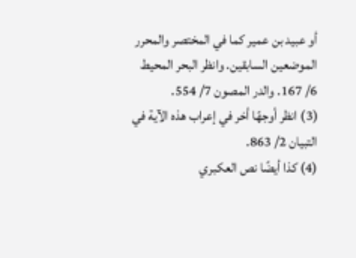أو عبيد بن عمير كما في المختصر والمحرر الموضعين السابقين. وانظر البحر المحيط 6/ 167. والدر المصون 7/ 554.
(3) انظر أوجهًا أخر في إعراب هذه الآية في التبيان 2/ 863.
(4) كذا أيضًا نص العكبري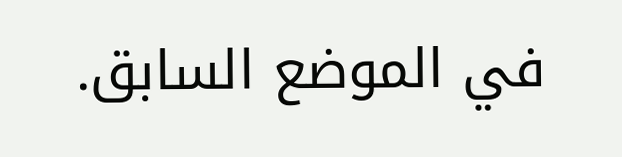في الموضع السابق.